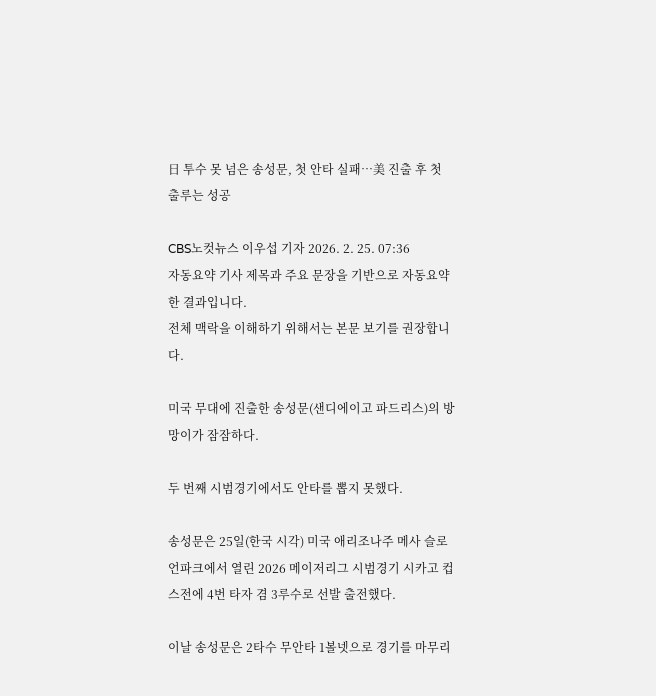日 투수 못 넘은 송성문, 첫 안타 실패…美 진출 후 첫 출루는 성공

CBS노컷뉴스 이우섭 기자 2026. 2. 25. 07:36
자동요약 기사 제목과 주요 문장을 기반으로 자동요약한 결과입니다.
전체 맥락을 이해하기 위해서는 본문 보기를 권장합니다.

미국 무대에 진출한 송성문(샌디에이고 파드리스)의 방망이가 잠잠하다.

두 번째 시범경기에서도 안타를 뽑지 못했다.

송성문은 25일(한국 시각) 미국 애리조나주 메사 슬로언파크에서 열린 2026 메이저리그 시범경기 시카고 컵스전에 4번 타자 겸 3루수로 선발 출전했다.

이날 송성문은 2타수 무안타 1볼넷으로 경기를 마무리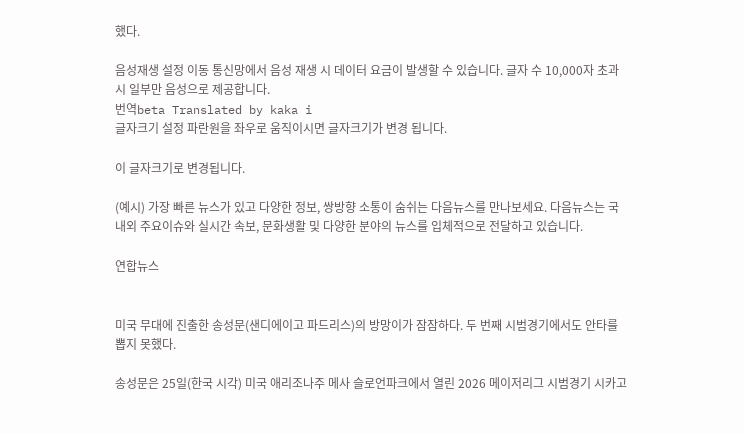했다.

음성재생 설정 이동 통신망에서 음성 재생 시 데이터 요금이 발생할 수 있습니다. 글자 수 10,000자 초과 시 일부만 음성으로 제공합니다.
번역beta Translated by kaka i
글자크기 설정 파란원을 좌우로 움직이시면 글자크기가 변경 됩니다.

이 글자크기로 변경됩니다.

(예시) 가장 빠른 뉴스가 있고 다양한 정보, 쌍방향 소통이 숨쉬는 다음뉴스를 만나보세요. 다음뉴스는 국내외 주요이슈와 실시간 속보, 문화생활 및 다양한 분야의 뉴스를 입체적으로 전달하고 있습니다.

연합뉴스


미국 무대에 진출한 송성문(샌디에이고 파드리스)의 방망이가 잠잠하다. 두 번째 시범경기에서도 안타를 뽑지 못했다.

송성문은 25일(한국 시각) 미국 애리조나주 메사 슬로언파크에서 열린 2026 메이저리그 시범경기 시카고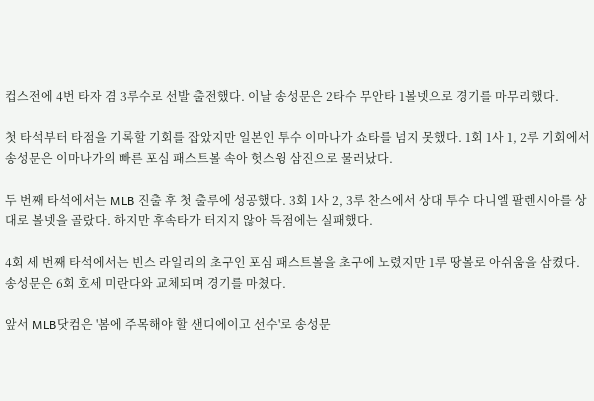컵스전에 4번 타자 겸 3루수로 선발 출전했다. 이날 송성문은 2타수 무안타 1볼넷으로 경기를 마무리했다.

첫 타석부터 타점을 기록할 기회를 잡았지만 일본인 투수 이마나가 쇼타를 넘지 못했다. 1회 1사 1, 2루 기회에서 송성문은 이마나가의 빠른 포심 패스트볼 속아 헛스윙 삼진으로 물러났다.

두 번째 타석에서는 MLB 진출 후 첫 출루에 성공했다. 3회 1사 2, 3루 찬스에서 상대 투수 다니엘 팔렌시아를 상대로 볼넷을 골랐다. 하지만 후속타가 터지지 않아 득점에는 실패했다.

4회 세 번째 타석에서는 빈스 라일리의 초구인 포심 패스트볼을 초구에 노렸지만 1루 땅볼로 아쉬움을 삼켰다. 송성문은 6회 호세 미란다와 교체되며 경기를 마쳤다.

앞서 MLB닷컴은 '봄에 주목해야 할 샌디에이고 선수'로 송성문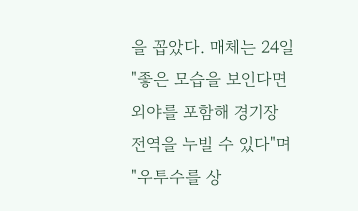을 꼽았다. 매체는 24일 "좋은 모습을 보인다면 외야를 포함해 경기장 전역을 누빌 수 있다"며 "우투수를 상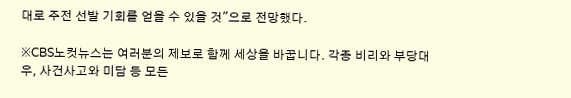대로 주전 선발 기회를 얻을 수 있을 것"으로 전망했다.

※CBS노컷뉴스는 여러분의 제보로 함께 세상을 바꿉니다. 각종 비리와 부당대우, 사건사고와 미담 등 모든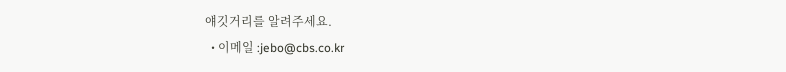얘깃거리를 알려주세요.
  • 이메일 :jebo@cbs.co.kr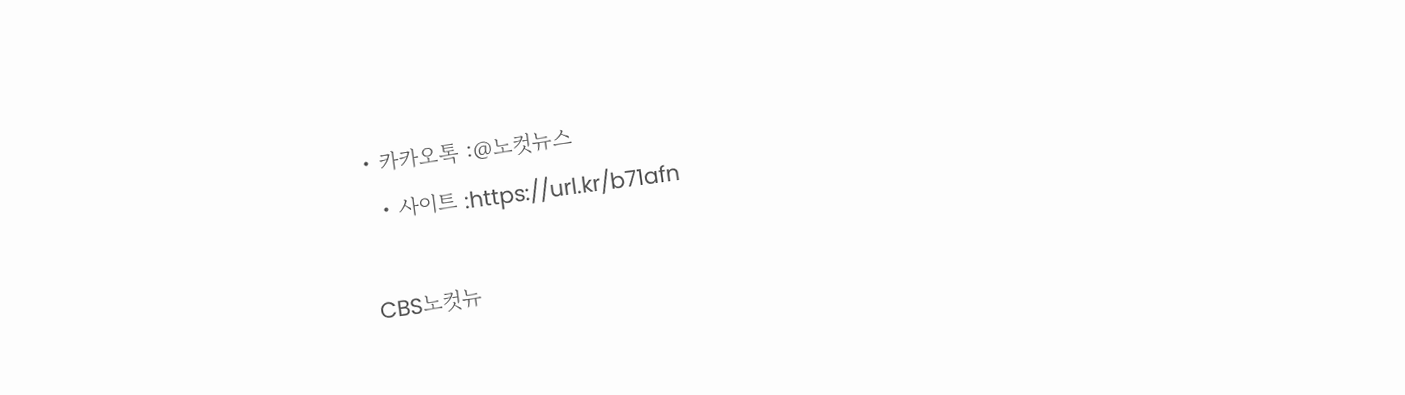• 카카오톡 :@노컷뉴스
  • 사이트 :https://url.kr/b71afn

CBS노컷뉴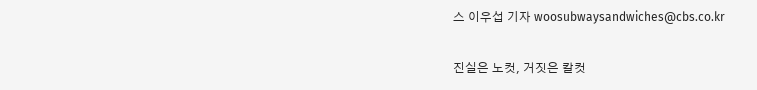스 이우섭 기자 woosubwaysandwiches@cbs.co.kr

진실은 노컷, 거짓은 칼컷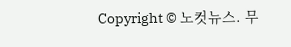Copyright © 노컷뉴스. 무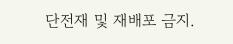단전재 및 재배포 금지.